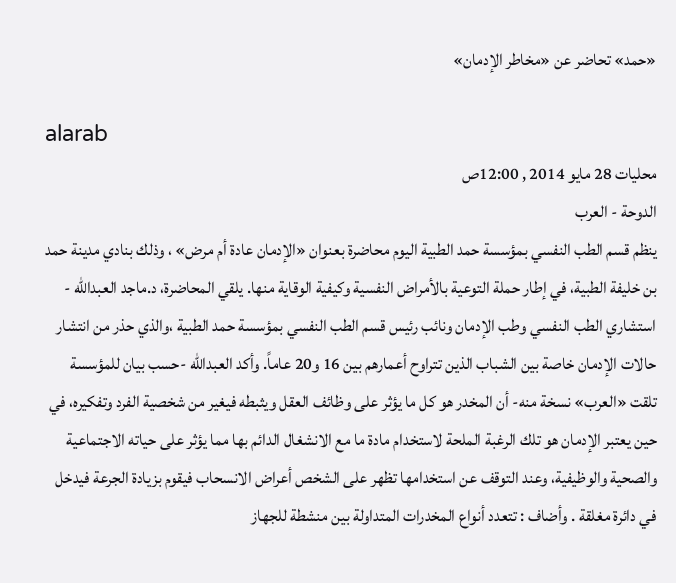«حمد» تحاضر عن «مخاطر الإدمان»

alarab
محليات 28 مايو 2014 , 12:00ص
الدوحة - العرب
ينظم قسم الطب النفسي بمؤسسة حمد الطبية اليوم محاضرة بعنوان «الإدمان عادة أم مرض» ، وذلك بنادي مدينة حمد بن خليفة الطبية، في إطار حملة التوعية بالأمراض النفسية وكيفية الوقاية منها. يلقي المحاضرة، د.ماجد العبدالله - استشاري الطب النفسي وطب الإدمان ونائب رئيس قسم الطب النفسي بمؤسسة حمد الطبية ،والذي حذر من انتشار حالات الإدمان خاصة بين الشباب الذين تتراوح أعمارهم بين 16 و20 عاماً. وأكد العبدالله -حسب بيان للمؤسسة تلقت «العرب» نسخة منه- أن المخدر هو كل ما يؤثر على وظائف العقل ويثبطه فيغير من شخصية الفرد وتفكيره، في حين يعتبر الإدمان هو تلك الرغبة الملحة لاستخدام مادة ما مع الانشغال الدائم بها مما يؤثر على حياته الاجتماعية والصحية والوظيفية، وعند التوقف عن استخدامها تظهر على الشخص أعراض الانسحاب فيقوم بزيادة الجرعة فيدخل في دائرة مغلقة . وأضاف : تتعدد أنواع المخدرات المتداولة بين منشطة للجهاز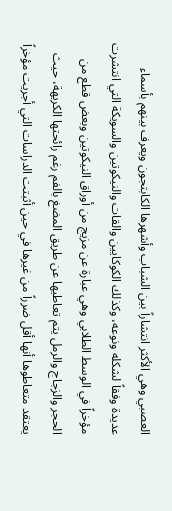العصبي وهي الأكثر انتشاراً بين الشباب وأشهرها الكابتجون ويعرف بينهم بأسماء عديدة وفقاً لشكله ونوعه، وكذلك الكوكايين والقات والنيكوتين والسويكة التي انتشرت مؤخراً في الوسط الطلابي وهي عبارة عن مزيج من أوراق النيكوتين وبعض قطع من الحجر والزجاج والرمل يتم تعاطيها عن طريق المضغ بالفم رغم رائحتها الكريهة، حيث يعتقد متعاطوها أنها أقل ضرراً من غيرها في حين أثبتت الدراسات التي أجريت مؤخراً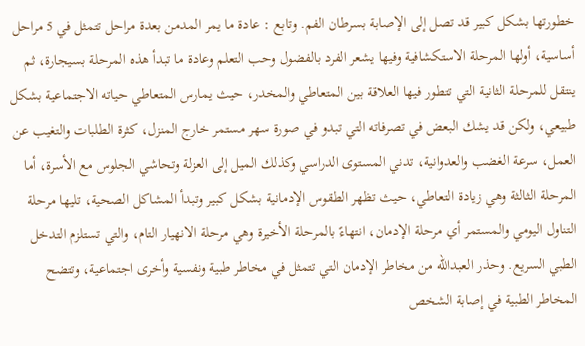خطورتها بشكل كبير قد تصل إلى الإصابة بسرطان الفم. وتابع : عادة ما يمر المدمن بعدة مراحل تتمثل في 5 مراحل أساسية، أولها المرحلة الاستكشافية وفيها يشعر الفرد بالفضول وحب التعلم وعادة ما تبدأ هذه المرحلة بسيجارة، ثم ينتقل للمرحلة الثانية التي تتطور فيها العلاقة بين المتعاطي والمخدر، حيث يمارس المتعاطي حياته الاجتماعية بشكل طبيعي، ولكن قد يشك البعض في تصرفاته التي تبدو في صورة سهر مستمر خارج المنزل، كثرة الطلبات والتغيب عن العمل، سرعة الغضب والعدوانية، تدني المستوى الدراسي وكذلك الميل إلى العزلة وتحاشي الجلوس مع الأسرة، أما المرحلة الثالثة وهي زيادة التعاطي، حيث تظهر الطقوس الإدمانية بشكل كبير وتبدأ المشاكل الصحية، تليها مرحلة التناول اليومي والمستمر أي مرحلة الإدمان، انتهاءً بالمرحلة الأخيرة وهي مرحلة الانهيار التام، والتي تستلزم التدخل الطبي السريع. وحذر العبدالله من مخاطر الإدمان التي تتمثل في مخاطر طبية ونفسية وأخرى اجتماعية، وتتضح المخاطر الطبية في إصابة الشخص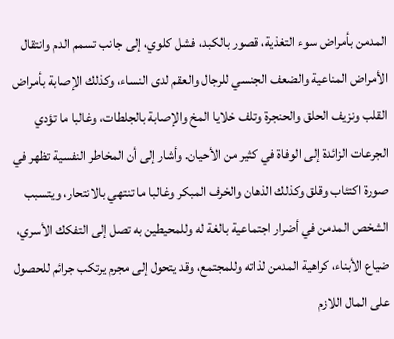المدمن بأمراض سوء التغذية، قصور بالكبد، فشل كلوي، إلى جانب تسمم الدم وانتقال الأمراض المناعية والضعف الجنسي للرجال والعقم لدى النساء، وكذلك الإصابة بأمراض القلب ونزيف الحلق والحنجرة وتلف خلايا المخ والإصابة بالجلطات، وغالبا ما تؤدي الجرعات الزائدة إلى الوفاة في كثير من الأحيان. وأشار إلى أن المخاطر النفسية تظهر في صورة اكتئاب وقلق وكذلك الذهان والخرف المبكر وغالبا ما تنتهي بالانتحار، ويتسبب الشخص المدمن في أضرار اجتماعية بالغة له وللمحيطين به تصل إلى التفكك الأسري، ضياع الأبناء، كراهية المدمن لذاته وللمجتمع، وقد يتحول إلى مجرم يرتكب جرائم للحصول على المال اللازم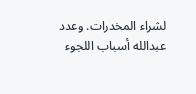لشراء المخدرات. وعدد عبدالله أسباب اللجوء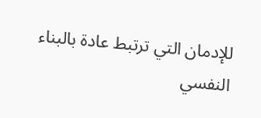للإدمان التي ترتبط عادة بالبناء النفسي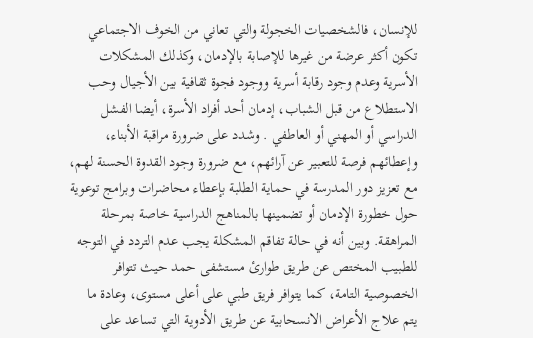للإنسان، فالشخصيات الخجولة والتي تعاني من الخوف الاجتماعي تكون أكثر عرضة من غيرها للإصابة بالإدمان، وكذلك المشكلات الأسرية وعدم وجود رقابة أسرية ووجود فجوة ثقافية بين الأجيال وحب الاستطلاع من قبل الشباب، إدمان أحد أفراد الأسرة، أيضا الفشل الدراسي أو المهني أو العاطفي . وشدد على ضرورة مراقبة الأبناء، وإعطائهم فرصة للتعبير عن آرائهم، مع ضرورة وجود القدوة الحسنة لهم، مع تعزيز دور المدرسة في حماية الطلبة بإعطاء محاضرات وبرامج توعوية حول خطورة الإدمان أو تضمينها بالمناهج الدراسية خاصة بمرحلة المراهقة. وبين أنه في حالة تفاقم المشكلة يجب عدم التردد في التوجه للطبيب المختص عن طريق طوارئ مستشفى حمد حيث تتوافر الخصوصية التامة، كما يتوافر فريق طبي على أعلى مستوى، وعادة ما يتم علاج الأعراض الانسحابية عن طريق الأدوية التي تساعد على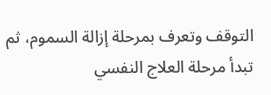التوقف وتعرف بمرحلة إزالة السموم، ثم تبدأ مرحلة العلاج النفسي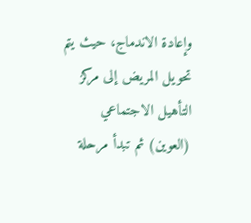وإعادة الاندماج، حيث يتم تحويل المريض إلى مركز التأهيل الاجتماعي (العوين) ثم تبدأ مرحلة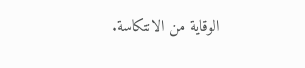الوقاية من الانتكاسة.